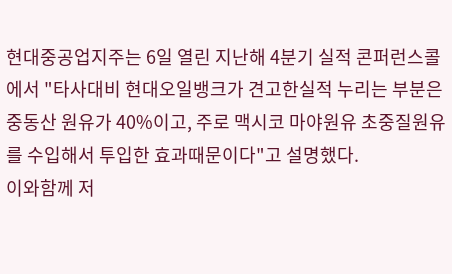현대중공업지주는 6일 열린 지난해 4분기 실적 콘퍼런스콜에서 "타사대비 현대오일뱅크가 견고한실적 누리는 부분은 중동산 원유가 40%이고, 주로 맥시코 마야원유 초중질원유를 수입해서 투입한 효과때문이다"고 설명했다.
이와함께 저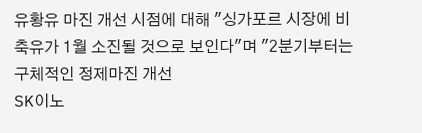유황유 마진 개선 시점에 대해 "싱가포르 시장에 비축유가 1월 소진될 것으로 보인다"며 "2분기부터는 구체적인 정제마진 개선
SK이노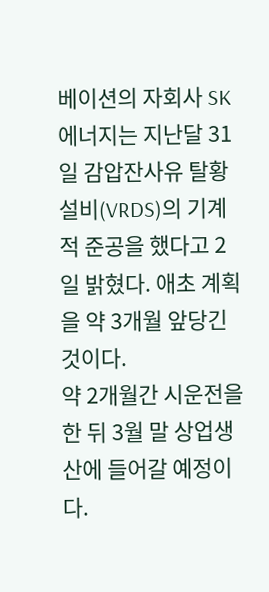베이션의 자회사 SK에너지는 지난달 31일 감압잔사유 탈황설비(VRDS)의 기계적 준공을 했다고 2일 밝혔다. 애초 계획을 약 3개월 앞당긴 것이다.
약 2개월간 시운전을 한 뒤 3월 말 상업생산에 들어갈 예정이다.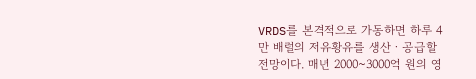VRDS를 본격적으로 가동하면 하루 4만 배럴의 저유황유를 생산ㆍ공급할 전망이다. 매년 2000~3000억 원의 영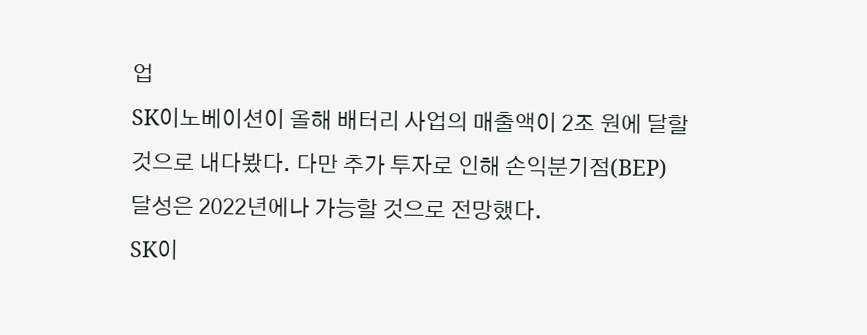업
SK이노베이션이 올해 배터리 사업의 매출액이 2조 원에 달할 것으로 내다봤다. 다만 추가 투자로 인해 손익분기점(BEP) 달성은 2022년에나 가능할 것으로 전망했다.
SK이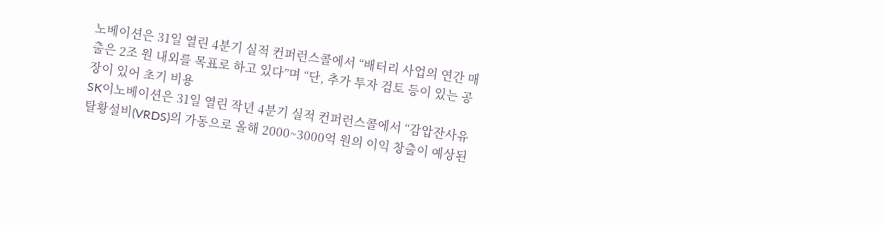노베이션은 31일 열린 4분기 실적 컨퍼런스콜에서 “배터리 사업의 연간 매출은 2조 원 내외를 목표로 하고 있다”며 “단, 추가 투자 검토 등이 있는 공장이 있어 초기 비용
SK이노베이션은 31일 열린 작년 4분기 실적 컨퍼런스콜에서 “감압잔사유 탈황설비(VRDS)의 가동으로 올해 2000~3000억 원의 이익 창출이 예상된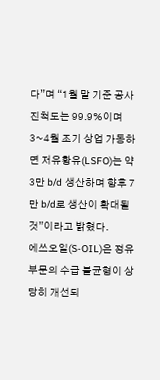다”며 “1월 말 기준 공사 진척도는 99.9%이며 3~4월 조기 상업 가동하면 저유황유(LSFO)는 약 3만 b/d 생산하며 향후 7만 b/d로 생산이 확대될 것”이라고 밝혔다.
에쓰오일(S-OIL)은 정유 부문의 수급 불균형이 상당히 개선되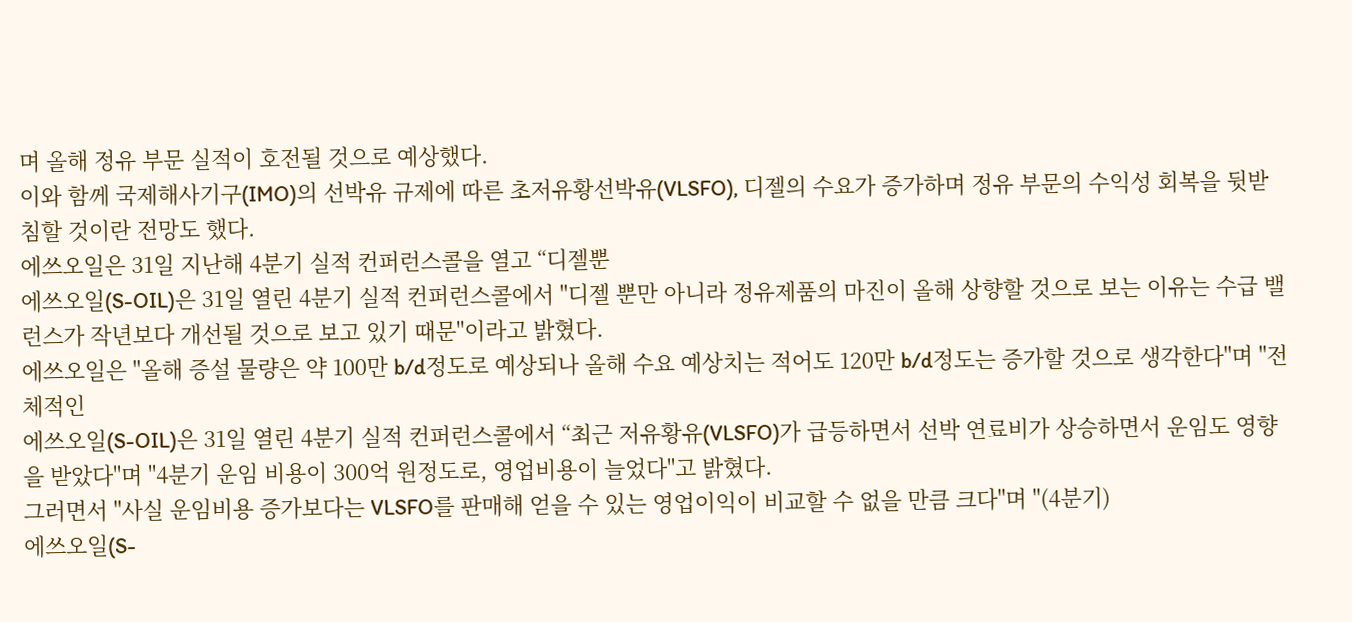며 올해 정유 부문 실적이 호전될 것으로 예상했다.
이와 함께 국제해사기구(IMO)의 선박유 규제에 따른 초저유황선박유(VLSFO), 디젤의 수요가 증가하며 정유 부문의 수익성 회복을 뒷받침할 것이란 전망도 했다.
에쓰오일은 31일 지난해 4분기 실적 컨퍼런스콜을 열고 “디젤뿐
에쓰오일(S-OIL)은 31일 열린 4분기 실적 컨퍼런스콜에서 "디젤 뿐만 아니라 정유제품의 마진이 올해 상향할 것으로 보는 이유는 수급 밸런스가 작년보다 개선될 것으로 보고 있기 때문"이라고 밝혔다.
에쓰오일은 "올해 증설 물량은 약 100만 b/d정도로 예상되나 올해 수요 예상치는 적어도 120만 b/d정도는 증가할 것으로 생각한다"며 "전체적인
에쓰오일(S-OIL)은 31일 열린 4분기 실적 컨퍼런스콜에서 “최근 저유황유(VLSFO)가 급등하면서 선박 연료비가 상승하면서 운임도 영향을 받았다"며 "4분기 운임 비용이 300억 원정도로, 영업비용이 늘었다"고 밝혔다.
그러면서 "사실 운임비용 증가보다는 VLSFO를 판매해 얻을 수 있는 영업이익이 비교할 수 없을 만큼 크다"며 "(4분기)
에쓰오일(S-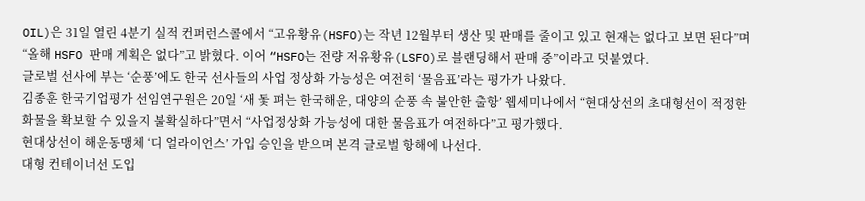OIL)은 31일 열린 4분기 실적 컨퍼런스콜에서 “고유황유(HSFO)는 작년 12월부터 생산 및 판매를 줄이고 있고 현재는 없다고 보면 된다”며 “올해 HSFO 판매 계획은 없다”고 밝혔다. 이어 “HSFO는 전량 저유황유(LSFO)로 블랜딩해서 판매 중”이라고 덧붙였다.
글로벌 선사에 부는 ‘순풍’에도 한국 선사들의 사업 정상화 가능성은 여전히 ‘물음표’라는 평가가 나왔다.
김종훈 한국기업평가 선임연구원은 20일 ‘새 돛 펴는 한국해운, 대양의 순풍 속 불안한 출항’ 웹세미나에서 “현대상선의 초대형선이 적정한 화물을 확보할 수 있을지 불확실하다”면서 “사업정상화 가능성에 대한 물음표가 여전하다”고 평가했다.
현대상선이 해운동맹체 ‘디 얼라이언스’ 가입 승인을 받으며 본격 글로벌 항해에 나선다.
대형 컨테이너선 도입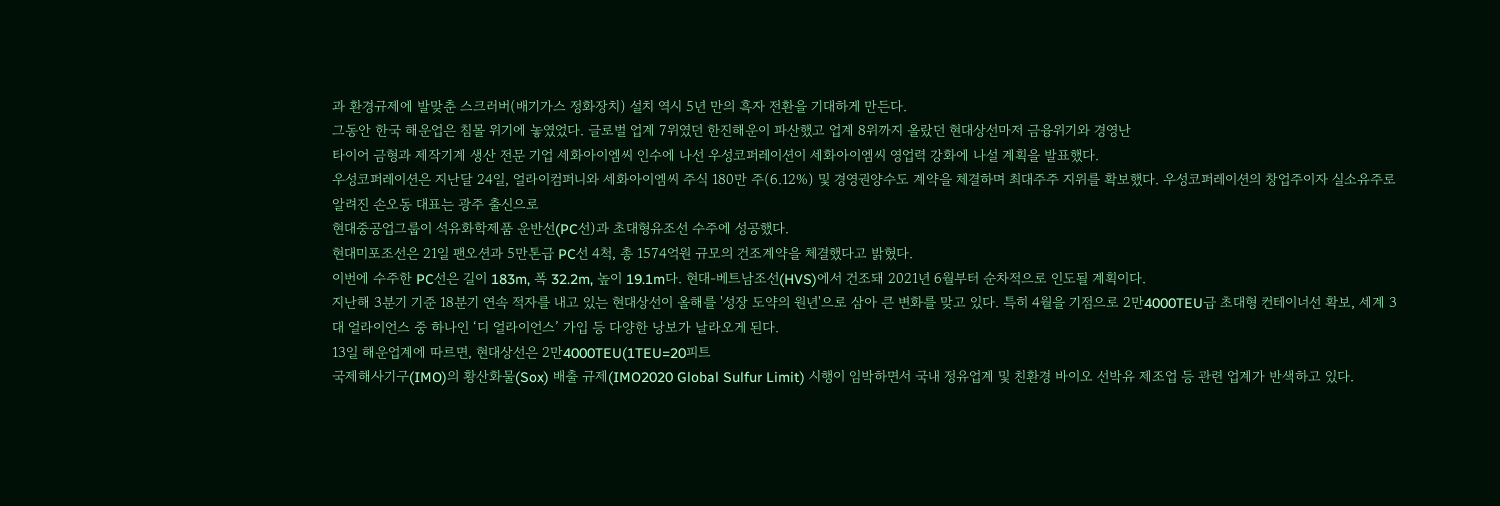과 환경규제에 발맞춘 스크러버(배기가스 정화장치) 설치 역시 5년 만의 흑자 전환을 기대하게 만든다.
그동안 한국 해운업은 침몰 위기에 놓였었다. 글로벌 업계 7위였던 한진해운이 파산했고 업계 8위까지 올랐던 현대상선마저 금융위기와 경영난
타이어 금형과 제작기계 생산 전문 기업 세화아이엠씨 인수에 나선 우성코퍼레이션이 세화아이엠씨 영업력 강화에 나설 계획을 발표했다.
우성코퍼레이션은 지난달 24일, 얼라이컴퍼니와 세화아이엠씨 주식 180만 주(6.12%) 및 경영권양수도 계약을 체결하며 최대주주 지위를 확보했다. 우성코퍼레이션의 창업주이자 실소유주로 알려진 손오동 대표는 광주 출신으로
현대중공업그룹이 석유화학제품 운반선(PC선)과 초대형유조선 수주에 성공했다.
현대미포조선은 21일 팬오션과 5만톤급 PC선 4척, 총 1574억원 규모의 건조계약을 체결했다고 밝혔다.
이번에 수주한 PC선은 길이 183m, 폭 32.2m, 높이 19.1m다. 현대-베트남조선(HVS)에서 건조돼 2021년 6월부터 순차적으로 인도될 계획이다.
지난해 3분기 기준 18분기 연속 적자를 내고 있는 현대상선이 올해를 '성장 도약의 원년'으로 삼아 큰 변화를 맞고 있다. 특히 4월을 기점으로 2만4000TEU급 초대형 컨테이너선 확보, 세계 3대 얼라이언스 중 하나인 ‘디 얼라이언스’ 가입 등 다양한 낭보가 날라오게 된다.
13일 해운업계에 따르면, 현대상선은 2만4000TEU(1TEU=20피트
국제해사기구(IMO)의 황산화물(Sox) 배출 규제(IMO2020 Global Sulfur Limit) 시행이 임박하면서 국내 정유업계 및 친환경 바이오 선박유 제조업 등 관련 업계가 반색하고 있다.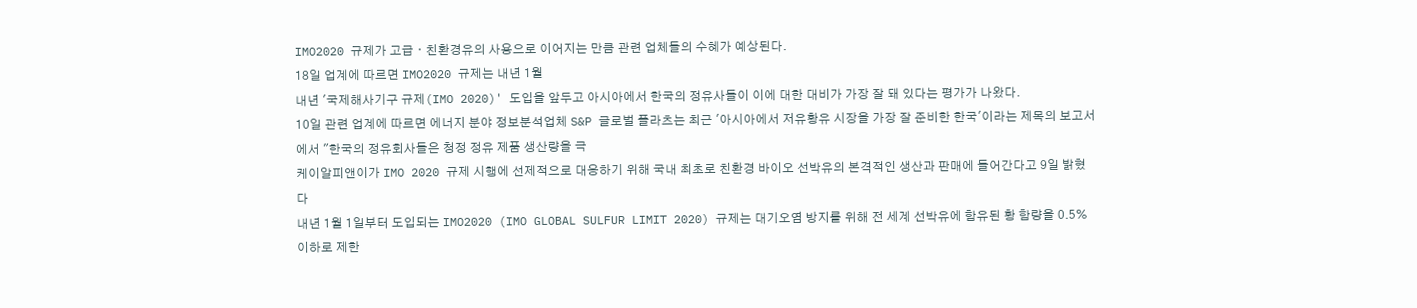IMO2020 규제가 고급ㆍ친환경유의 사용으로 이어지는 만큼 관련 업체들의 수혜가 예상된다.
18일 업계에 따르면 IMO2020 규제는 내년 1월
내년 '국제해사기구 규제(IMO 2020)' 도입을 앞두고 아시아에서 한국의 정유사들이 이에 대한 대비가 가장 잘 돼 있다는 평가가 나왔다.
10일 관련 업계에 따르면 에너지 분야 정보분석업체 S&P 글로벌 플라츠는 최근 '아시아에서 저유황유 시장을 가장 잘 준비한 한국'이라는 제목의 보고서에서 "한국의 정유회사들은 청정 정유 제품 생산량을 극
케이알피앤이가 IMO 2020 규제 시행에 선제적으로 대응하기 위해 국내 최초로 친환경 바이오 선박유의 본격적인 생산과 판매에 들어간다고 9일 밝혔다
내년 1월 1일부터 도입되는 IMO2020 (IMO GLOBAL SULFUR LIMIT 2020) 규제는 대기오염 방지를 위해 전 세계 선박유에 함유된 황 함량을 0.5% 이하로 제한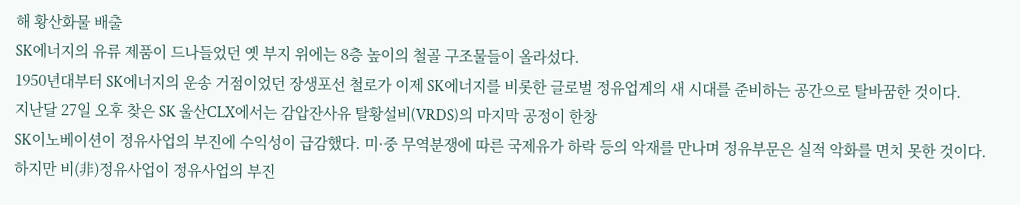해 황산화물 배출
SK에너지의 유류 제품이 드나들었던 옛 부지 위에는 8층 높이의 철골 구조물들이 올라섰다.
1950년대부터 SK에너지의 운송 거점이었던 장생포선 철로가 이제 SK에너지를 비롯한 글로벌 정유업계의 새 시대를 준비하는 공간으로 탈바꿈한 것이다.
지난달 27일 오후 찾은 SK 울산CLX에서는 감압잔사유 탈황설비(VRDS)의 마지막 공정이 한창
SK이노베이션이 정유사업의 부진에 수익성이 급감했다. 미·중 무역분쟁에 따른 국제유가 하락 등의 악재를 만나며 정유부문은 실적 악화를 면치 못한 것이다.
하지만 비(非)정유사업이 정유사업의 부진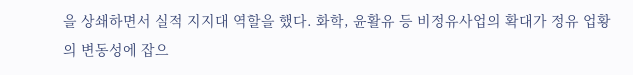을 상쇄하면서 실적 지지대 역할을 했다. 화학, 윤활유 등 비정유사업의 확대가 정유 업황의 변동성에 잡으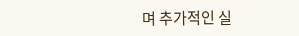며 추가적인 실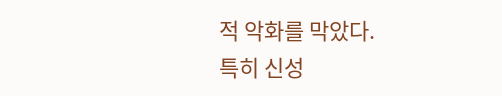적 악화를 막았다.
특히 신성